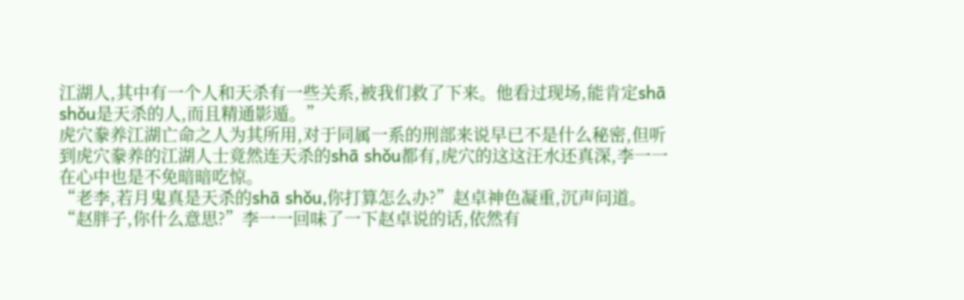江湖人,其中有一个人和天杀有一些关系,被我们救了下来。他看过现场,能肯定shā shǒu是天杀的人,而且精通影遁。”
虎穴豢养江湖亡命之人为其所用,对于同属一系的刑部来说早已不是什么秘密,但听到虎穴豢养的江湖人士竟然连天杀的shā shǒu都有,虎穴的这这汪水还真深,李一一在心中也是不免暗暗吃惊。
“老李,若月鬼真是天杀的shā shǒu,你打算怎么办?”赵卓神色凝重,沉声问道。
“赵胖子,你什么意思?”李一一回味了一下赵卓说的话,依然有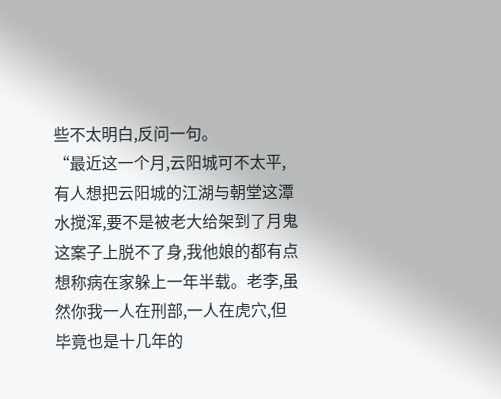些不太明白,反问一句。
“最近这一个月,云阳城可不太平,有人想把云阳城的江湖与朝堂这潭水搅浑,要不是被老大给架到了月鬼这案子上脱不了身,我他娘的都有点想称病在家躲上一年半载。老李,虽然你我一人在刑部,一人在虎穴,但毕竟也是十几年的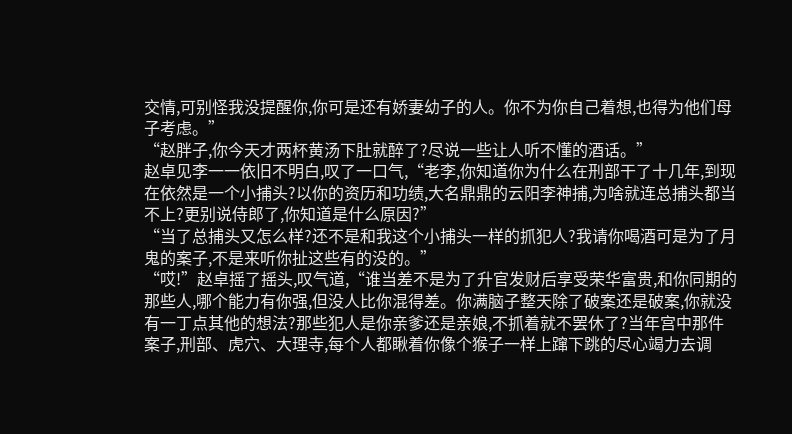交情,可别怪我没提醒你,你可是还有娇妻幼子的人。你不为你自己着想,也得为他们母子考虑。”
“赵胖子,你今天才两杯黄汤下肚就醉了?尽说一些让人听不懂的酒话。”
赵卓见李一一依旧不明白,叹了一口气,“老李,你知道你为什么在刑部干了十几年,到现在依然是一个小捕头?以你的资历和功绩,大名鼎鼎的云阳李神捕,为啥就连总捕头都当不上?更别说侍郎了,你知道是什么原因?”
“当了总捕头又怎么样?还不是和我这个小捕头一样的抓犯人?我请你喝酒可是为了月鬼的案子,不是来听你扯这些有的没的。”
“哎!”赵卓摇了摇头,叹气道,“谁当差不是为了升官发财后享受荣华富贵,和你同期的那些人,哪个能力有你强,但没人比你混得差。你满脑子整天除了破案还是破案,你就没有一丁点其他的想法?那些犯人是你亲爹还是亲娘,不抓着就不罢休了?当年宫中那件案子,刑部、虎穴、大理寺,每个人都瞅着你像个猴子一样上蹿下跳的尽心竭力去调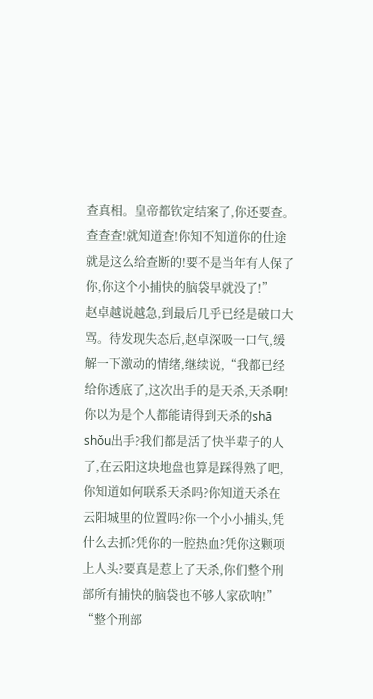查真相。皇帝都钦定结案了,你还要查。查查查!就知道查!你知不知道你的仕途就是这么给查断的!要不是当年有人保了你,你这个小捕快的脑袋早就没了!”
赵卓越说越急,到最后几乎已经是破口大骂。待发现失态后,赵卓深吸一口气,缓解一下激动的情绪,继续说,“我都已经给你透底了,这次出手的是天杀,天杀啊!你以为是个人都能请得到天杀的shā shǒu出手?我们都是活了快半辈子的人了,在云阳这块地盘也算是踩得熟了吧,你知道如何联系天杀吗?你知道天杀在云阳城里的位置吗?你一个小小捕头,凭什么去抓?凭你的一腔热血?凭你这颗项上人头?要真是惹上了天杀,你们整个刑部所有捕快的脑袋也不够人家砍呐!”
“整个刑部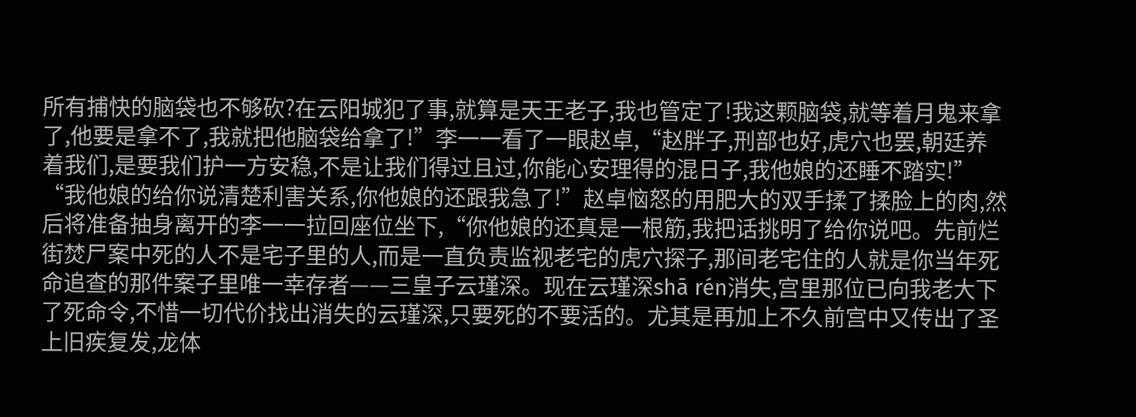所有捕快的脑袋也不够砍?在云阳城犯了事,就算是天王老子,我也管定了!我这颗脑袋,就等着月鬼来拿了,他要是拿不了,我就把他脑袋给拿了!”李一一看了一眼赵卓,“赵胖子,刑部也好,虎穴也罢,朝廷养着我们,是要我们护一方安稳,不是让我们得过且过,你能心安理得的混日子,我他娘的还睡不踏实!”
“我他娘的给你说清楚利害关系,你他娘的还跟我急了!”赵卓恼怒的用肥大的双手揉了揉脸上的肉,然后将准备抽身离开的李一一拉回座位坐下,“你他娘的还真是一根筋,我把话挑明了给你说吧。先前烂街焚尸案中死的人不是宅子里的人,而是一直负责监视老宅的虎穴探子,那间老宅住的人就是你当年死命追查的那件案子里唯一幸存者——三皇子云瑾深。现在云瑾深shā rén消失,宫里那位已向我老大下了死命令,不惜一切代价找出消失的云瑾深,只要死的不要活的。尤其是再加上不久前宫中又传出了圣上旧疾复发,龙体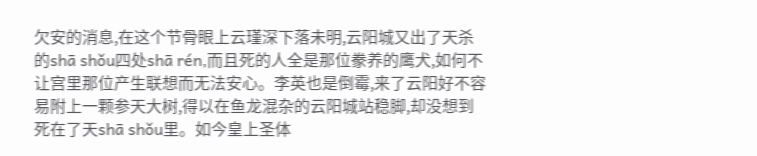欠安的消息,在这个节骨眼上云瑾深下落未明,云阳城又出了天杀的shā shǒu四处shā rén,而且死的人全是那位豢养的鹰犬,如何不让宫里那位产生联想而无法安心。李英也是倒霉,来了云阳好不容易附上一颗参天大树,得以在鱼龙混杂的云阳城站稳脚,却没想到死在了天shā shǒu里。如今皇上圣体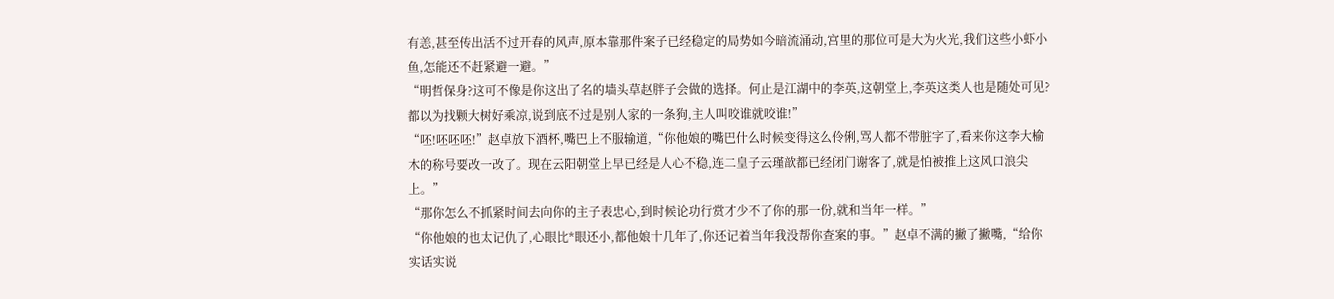有恙,甚至传出活不过开春的风声,原本靠那件案子已经稳定的局势如今暗流涌动,宫里的那位可是大为火光,我们这些小虾小鱼,怎能还不赶紧避一避。”
“明哲保身?这可不像是你这出了名的墙头草赵胖子会做的选择。何止是江湖中的李英,这朝堂上,李英这类人也是随处可见?都以为找颗大树好乘凉,说到底不过是别人家的一条狗,主人叫咬谁就咬谁!”
“呸!呸呸呸!”赵卓放下酒杯,嘴巴上不服输道,“你他娘的嘴巴什么时候变得这么伶俐,骂人都不带脏字了,看来你这李大榆木的称号要改一改了。现在云阳朝堂上早已经是人心不稳,连二皇子云瑾歆都已经闭门谢客了,就是怕被推上这风口浪尖上。”
“那你怎么不抓紧时间去向你的主子表忠心,到时候论功行赏才少不了你的那一份,就和当年一样。”
“你他娘的也太记仇了,心眼比*眼还小,都他娘十几年了,你还记着当年我没帮你查案的事。”赵卓不满的撇了撇嘴,“给你实话实说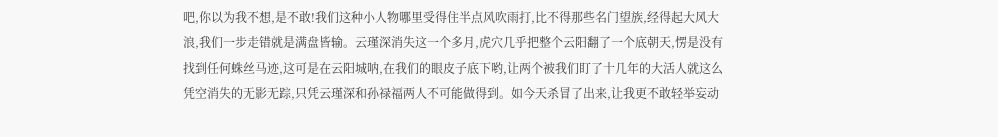吧,你以为我不想,是不敢!我们这种小人物哪里受得住半点风吹雨打,比不得那些名门望族,经得起大风大浪,我们一步走错就是满盘皆输。云瑾深消失这一个多月,虎穴几乎把整个云阳翻了一个底朝天,愣是没有找到任何蛛丝马迹,这可是在云阳城呐,在我们的眼皮子底下哟,让两个被我们盯了十几年的大活人就这么凭空消失的无影无踪,只凭云瑾深和孙禄福两人不可能做得到。如今天杀冒了出来,让我更不敢轻举妄动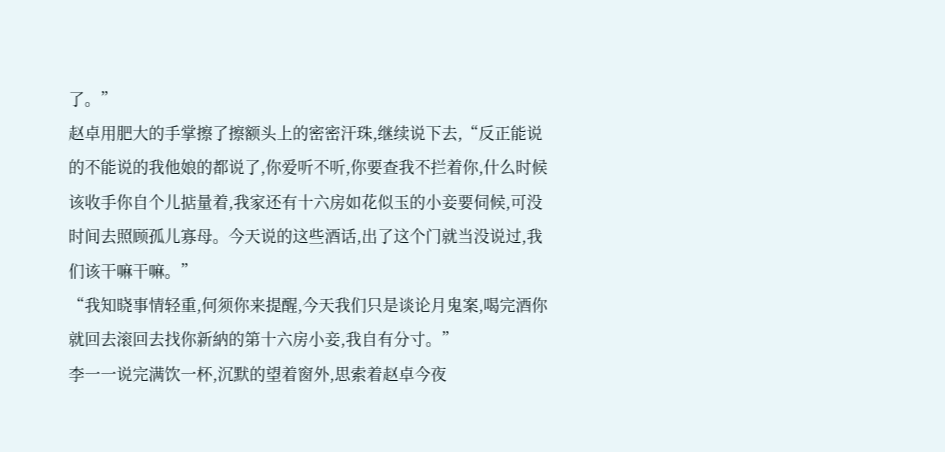了。”
赵卓用肥大的手掌擦了擦额头上的密密汗珠,继续说下去,“反正能说的不能说的我他娘的都说了,你爱听不听,你要查我不拦着你,什么时候该收手你自个儿掂量着,我家还有十六房如花似玉的小妾要伺候,可没时间去照顾孤儿寡母。今天说的这些酒话,出了这个门就当没说过,我们该干嘛干嘛。”
“我知晓事情轻重,何须你来提醒,今天我们只是谈论月鬼案,喝完酒你就回去滚回去找你新納的第十六房小妾,我自有分寸。”
李一一说完满饮一杯,沉默的望着窗外,思索着赵卓今夜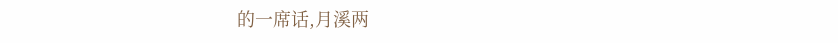的一席话,月溪两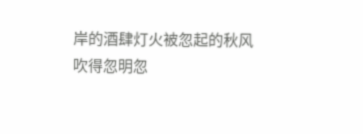岸的酒肆灯火被忽起的秋风吹得忽明忽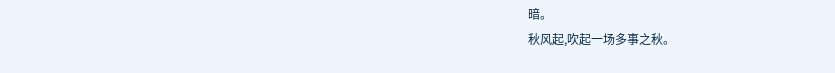暗。
秋风起,吹起一场多事之秋。